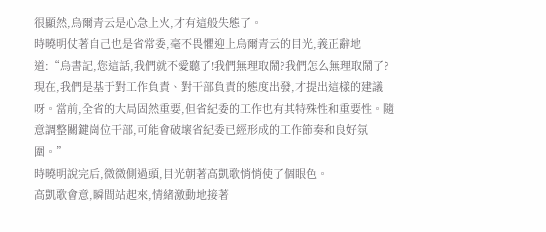很顯然,烏爾青云是心急上火,才有這般失態了。
時曉明仗著自己也是省常委,毫不畏懼迎上烏爾青云的目光,義正辭地道:“烏書記,您這話,我們就不愛聽了!我們無理取鬧?我們怎么無理取鬧了?現在,我們是基于對工作負責、對干部負責的態度出發,才提出這樣的建議呀。當前,全省的大局固然重要,但省紀委的工作也有其特殊性和重要性。隨意調整關鍵崗位干部,可能會破壞省紀委已經形成的工作節奏和良好氛圍。”
時曉明說完后,微微側過頭,目光朝著高凱歌悄悄使了個眼色。
高凱歌會意,瞬間站起來,情緒激動地接著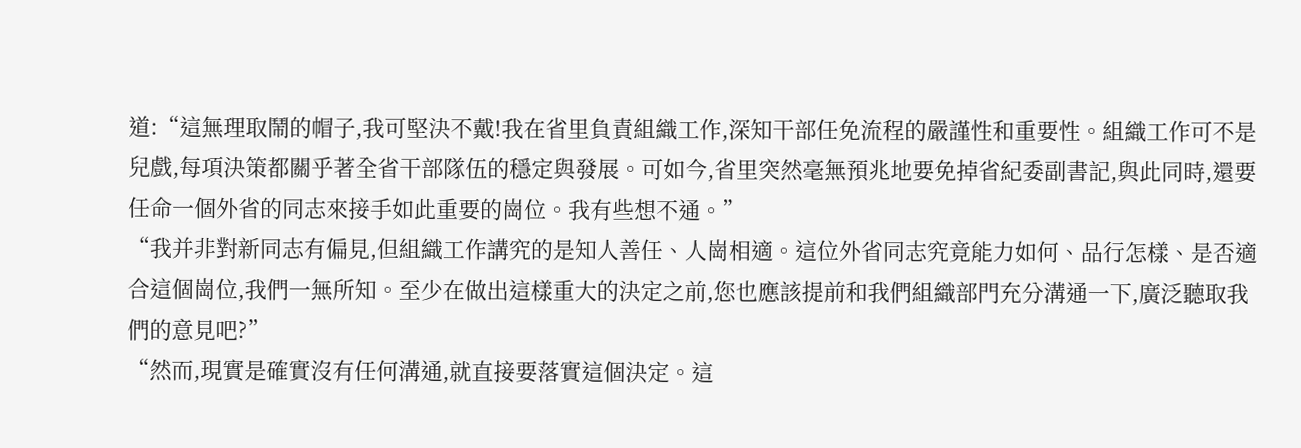道:“這無理取鬧的帽子,我可堅決不戴!我在省里負責組織工作,深知干部任免流程的嚴謹性和重要性。組織工作可不是兒戲,每項決策都關乎著全省干部隊伍的穩定與發展。可如今,省里突然毫無預兆地要免掉省紀委副書記,與此同時,還要任命一個外省的同志來接手如此重要的崗位。我有些想不通。”
“我并非對新同志有偏見,但組織工作講究的是知人善任、人崗相適。這位外省同志究竟能力如何、品行怎樣、是否適合這個崗位,我們一無所知。至少在做出這樣重大的決定之前,您也應該提前和我們組織部門充分溝通一下,廣泛聽取我們的意見吧?”
“然而,現實是確實沒有任何溝通,就直接要落實這個決定。這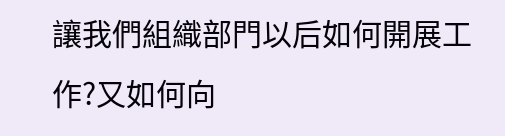讓我們組織部門以后如何開展工作?又如何向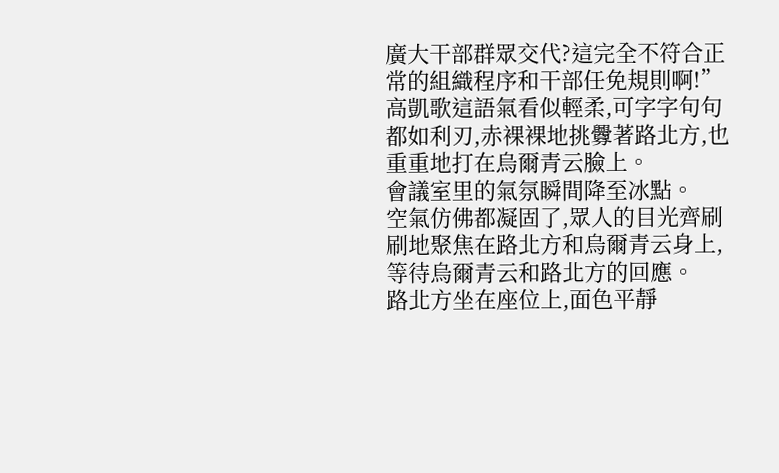廣大干部群眾交代?這完全不符合正常的組織程序和干部任免規則啊!”
高凱歌這語氣看似輕柔,可字字句句都如利刃,赤裸裸地挑釁著路北方,也重重地打在烏爾青云臉上。
會議室里的氣氛瞬間降至冰點。
空氣仿佛都凝固了,眾人的目光齊刷刷地聚焦在路北方和烏爾青云身上,等待烏爾青云和路北方的回應。
路北方坐在座位上,面色平靜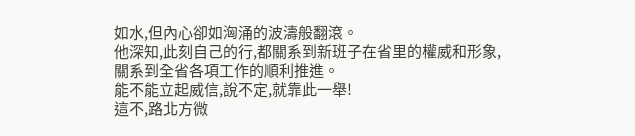如水,但內心卻如洶涌的波濤般翻滾。
他深知,此刻自己的行,都關系到新班子在省里的權威和形象,關系到全省各項工作的順利推進。
能不能立起威信,說不定,就靠此一舉!
這不,路北方微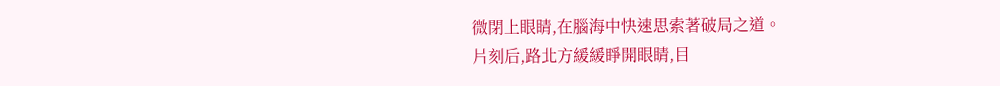微閉上眼睛,在腦海中快速思索著破局之道。
片刻后,路北方緩緩睜開眼睛,目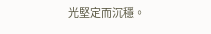光堅定而沉穩。